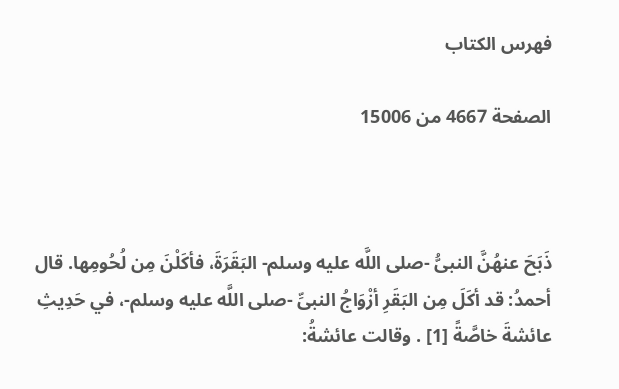فهرس الكتاب

الصفحة 4667 من 15006



ذَبَحَ عنهُنَّ النبىُّ -صلى اللَّه عليه وسلم- البَقَرَةَ، فأكَلْنَ مِن لُحُومِها. قال أحمدُ: قد أكَلَ مِن البَقَرِ أزْوَاجُ النبىِّ -صلى اللَّه عليه وسلم-، في حَدِيثِ عائشةَ خاصَّةً [1] . وقالت عائشةُ: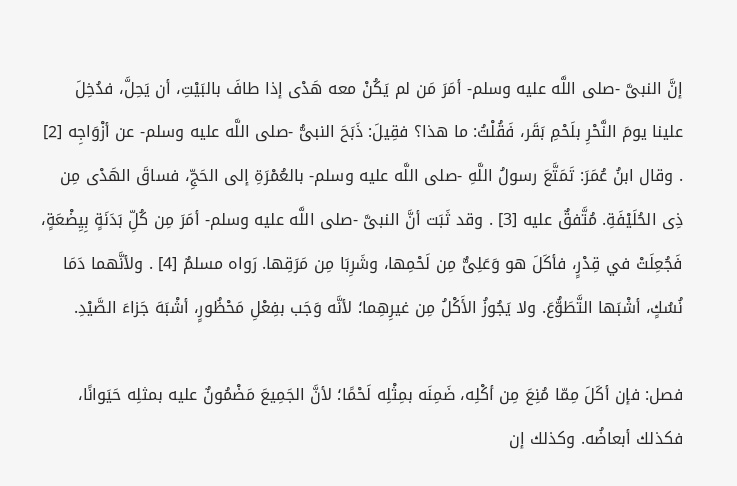إنَّ النبىَّ -صلى اللَّه عليه وسلم- أمَرَ مَن لم يَكُنْ معه هَدْى إذا طافَ بالبَيْتِ، أن يَحِلَّ، فدُخِلَ علينا يومَ النَّحْرِ بلَحْمِ بَقَر، فَقُلْتُ: ما هذا؟ فقِيلَ: ذَبَحَ النبىُّ -صلى اللَّه عليه وسلم- عن أزْوَاجِه [2] . وقال ابنُ عُمَرَ: تَمَتَّعَ رسولُ اللَّهِ -صلى اللَّه عليه وسلم- بالعُمْرَةِ إلى الحَجِّ، فساقَ الهَدْى مِن ذِى الحُلَيْفَةِ. مُتَّفقٌ عليه [3] . وقد ثَبَت أنَّ النبىَّ -صلى اللَّه عليه وسلم- أمَرَ مِن كُلِّ بَدَنَةٍ بِيِضْعَةٍ، فَجُعِلَتْ في قِدْرٍ، فأكَلَ هو وَعَلِىٌّ مِن لَحْمِها، وشَرِبَا مِن مَرَقِها. رَواه مسلمٌ [4] . ولأنَّهما دَمَا نُسُكٍ، أشْبَها التَّطَوُّعَ. ولا يَجُوزُ الأَكْلُ مِن غيرِهِما؛ لأنَّه وَجَب بفِعْلِ مَحْظُورٍ، أشْبَهَ جَزاءَ الصَّيْدِ.

فصل: فإن أكَلَ مِمّا مُنِعَ مِن أكْلِه، ضَمِنَه بمِثْلِه لَحْمًا؛ لأنَّ الجَمِيعَ مَضْمُونٌ عليه بمثلِه حَيَوانًا، فكذلك أبعاضُه. وكذلك إن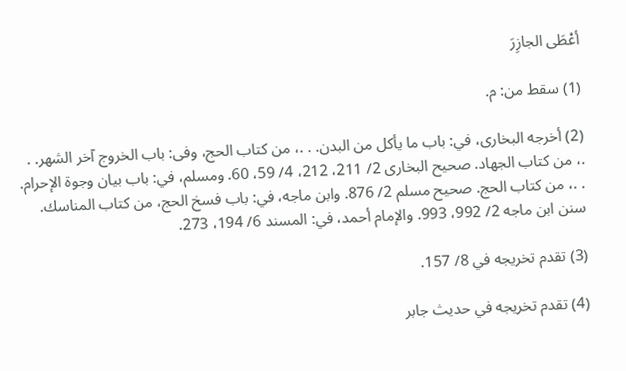أعْطَى الجازِرَ

(1) سقط من: م.

(2) أخرجه البخارى، في: باب ما يأكل من البدن. . .، من كتاب الحج، وفى: باب الخروج آخر الشهر. . .، من كتاب الجهاد. صحيح البخارى 2/ 211، 212، 4/ 59، 60. ومسلم، في: باب بيان وجوة الإحرام. . .، من كتاب الحج. صحيح مسلم 2/ 876. وابن ماجه، في: باب فسخ الحج، من كتاب المناسك. سنن ابن ماجه 2/ 992، 993. والإمام أحمد، في: المسند 6/ 194، 273.

(3) تقدم تخريجه في 8/ 157.

(4) تقدم تخريجه في حديث جابر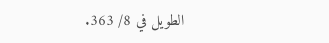الطويل في 8/ 363.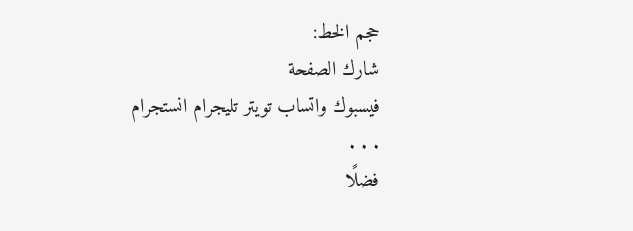حجم الخط:
شارك الصفحة
فيسبوك واتساب تويتر تليجرام انستجرام
. . .
فضلًا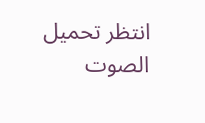انتظر تحميل الصوت